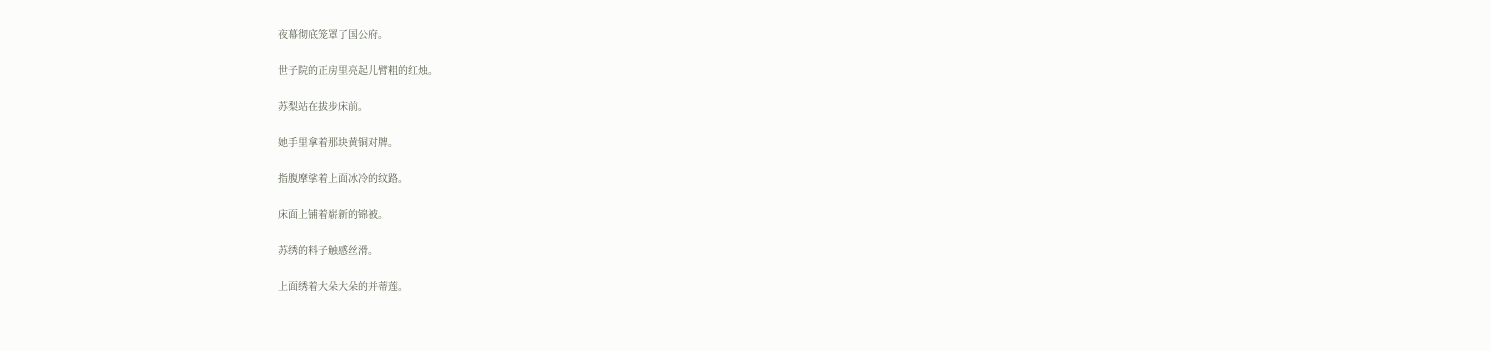夜幕彻底笼罩了国公府。

世子院的正房里亮起儿臂粗的红烛。

苏梨站在拔步床前。

她手里拿着那块黄铜对牌。

指腹摩挲着上面冰冷的纹路。

床面上铺着崭新的锦被。

苏绣的料子触感丝滑。

上面绣着大朵大朵的并蒂莲。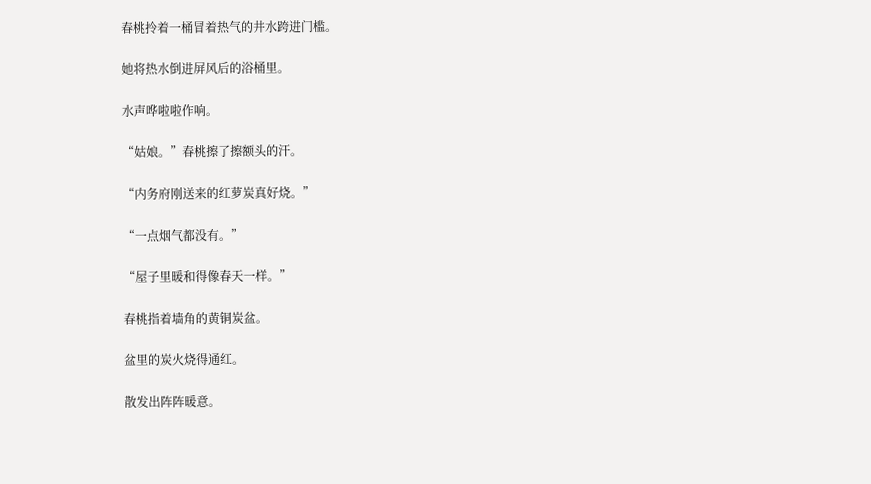春桃拎着一桶冒着热气的井水跨进门槛。

她将热水倒进屏风后的浴桶里。

水声哗啦啦作响。

“姑娘。”春桃擦了擦额头的汗。

“内务府刚送来的红萝炭真好烧。”

“一点烟气都没有。”

“屋子里暖和得像春天一样。”

春桃指着墙角的黄铜炭盆。

盆里的炭火烧得通红。

散发出阵阵暖意。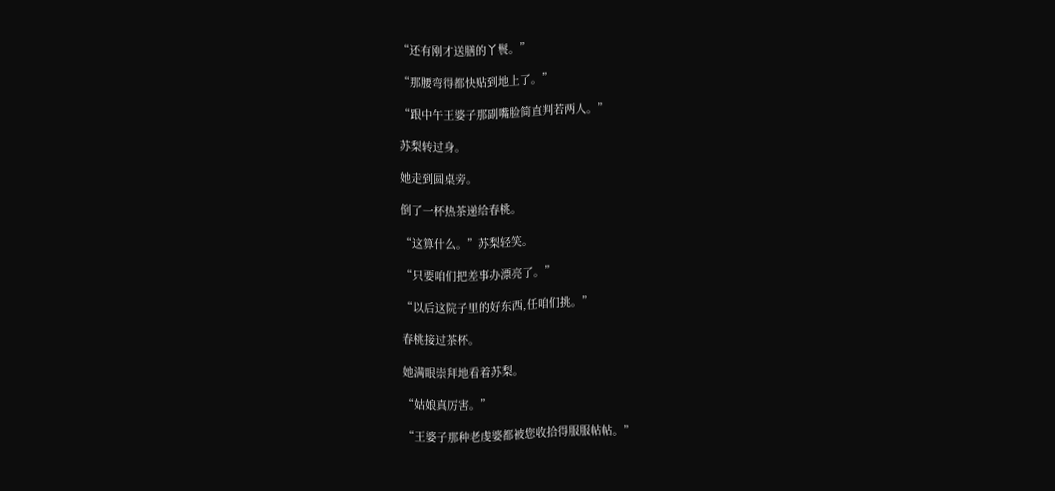“还有刚才送膳的丫鬟。”

“那腰弯得都快贴到地上了。”

“跟中午王婆子那副嘴脸简直判若两人。”

苏梨转过身。

她走到圆桌旁。

倒了一杯热茶递给春桃。

“这算什么。”苏梨轻笑。

“只要咱们把差事办漂亮了。”

“以后这院子里的好东西,任咱们挑。”

春桃接过茶杯。

她满眼崇拜地看着苏梨。

“姑娘真厉害。”

“王婆子那种老虔婆都被您收拾得服服帖帖。”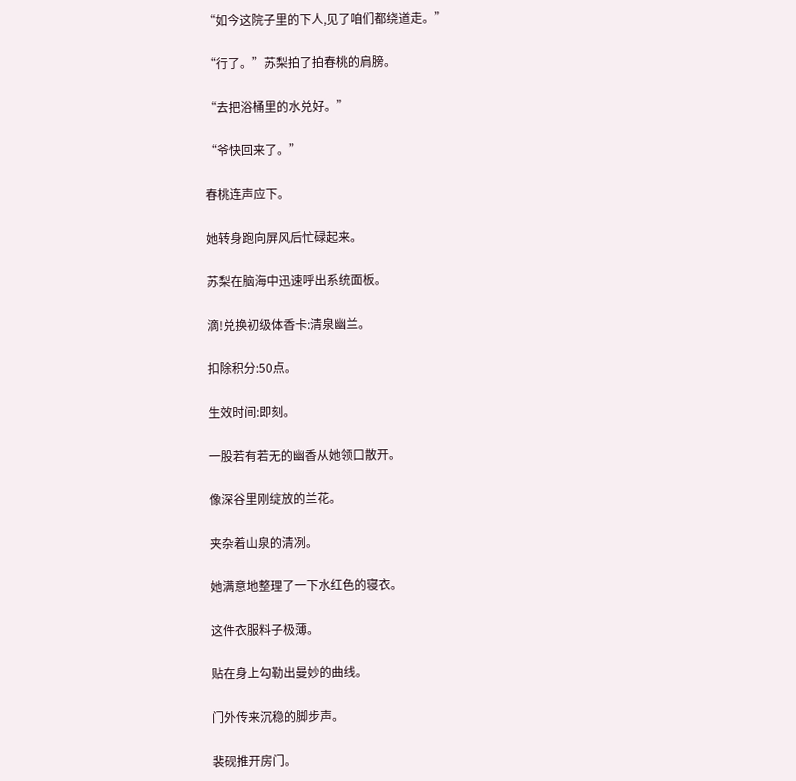“如今这院子里的下人,见了咱们都绕道走。”

“行了。”苏梨拍了拍春桃的肩膀。

“去把浴桶里的水兑好。”

“爷快回来了。”

春桃连声应下。

她转身跑向屏风后忙碌起来。

苏梨在脑海中迅速呼出系统面板。

滴!兑换初级体香卡:清泉幽兰。

扣除积分:50点。

生效时间:即刻。

一股若有若无的幽香从她领口散开。

像深谷里刚绽放的兰花。

夹杂着山泉的清冽。

她满意地整理了一下水红色的寝衣。

这件衣服料子极薄。

贴在身上勾勒出曼妙的曲线。

门外传来沉稳的脚步声。

裴砚推开房门。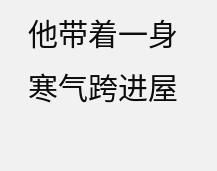他带着一身寒气跨进屋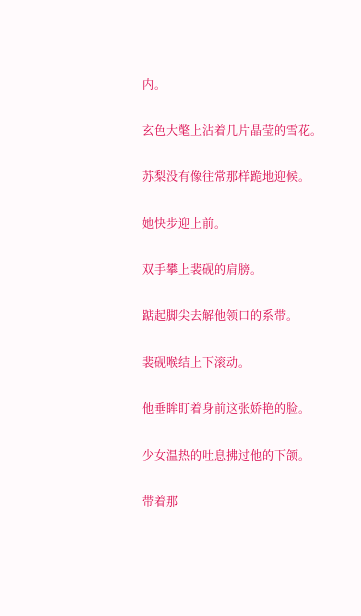内。

玄色大氅上沾着几片晶莹的雪花。

苏梨没有像往常那样跪地迎候。

她快步迎上前。

双手攀上裴砚的肩膀。

踮起脚尖去解他领口的系带。

裴砚喉结上下滚动。

他垂眸盯着身前这张娇艳的脸。

少女温热的吐息拂过他的下颌。

带着那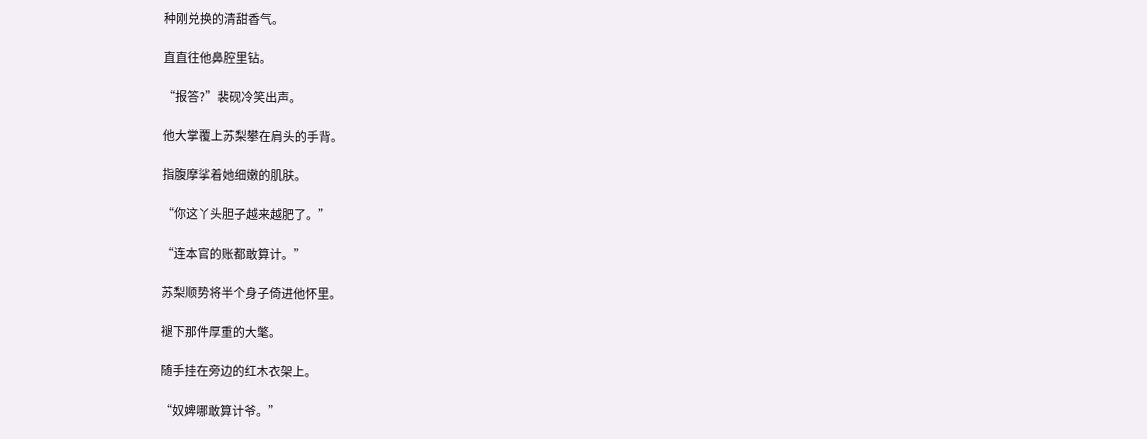种刚兑换的清甜香气。

直直往他鼻腔里钻。

“报答?”裴砚冷笑出声。

他大掌覆上苏梨攀在肩头的手背。

指腹摩挲着她细嫩的肌肤。

“你这丫头胆子越来越肥了。”

“连本官的账都敢算计。”

苏梨顺势将半个身子倚进他怀里。

褪下那件厚重的大氅。

随手挂在旁边的红木衣架上。

“奴婢哪敢算计爷。”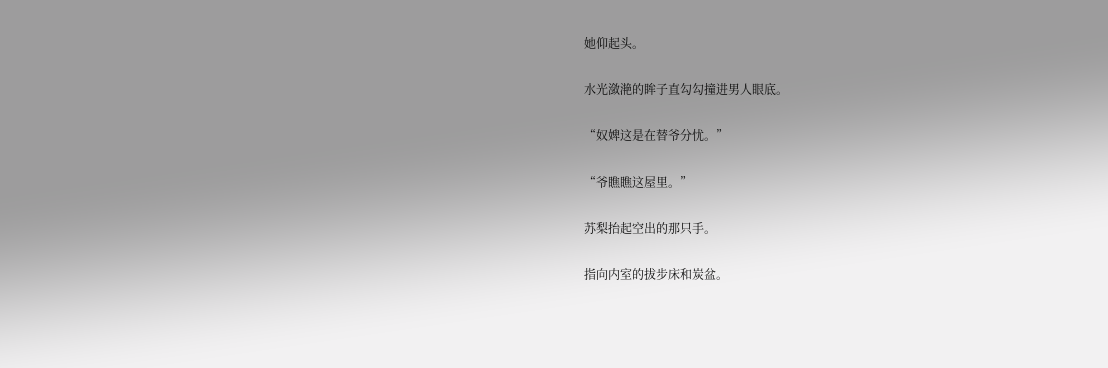她仰起头。

水光潋滟的眸子直勾勾撞进男人眼底。

“奴婢这是在替爷分忧。”

“爷瞧瞧这屋里。”

苏梨抬起空出的那只手。

指向内室的拔步床和炭盆。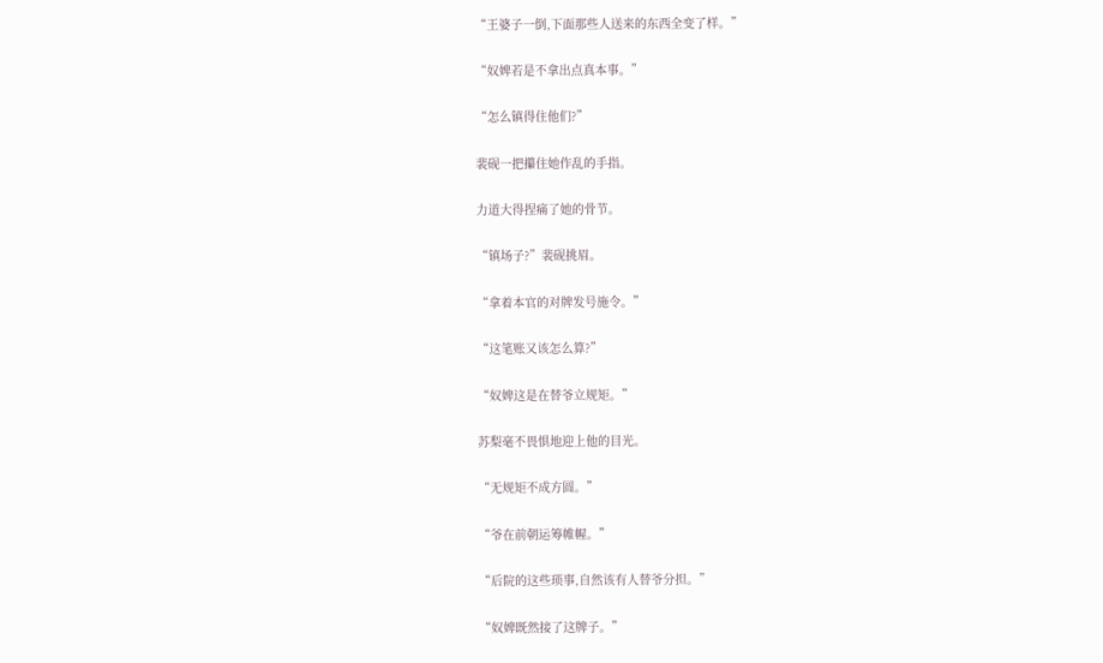“王婆子一倒,下面那些人送来的东西全变了样。”

“奴婢若是不拿出点真本事。”

“怎么镇得住他们?”

裴砚一把攥住她作乱的手指。

力道大得捏痛了她的骨节。

“镇场子?”裴砚挑眉。

“拿着本官的对牌发号施令。”

“这笔账又该怎么算?”

“奴婢这是在替爷立规矩。”

苏梨毫不畏惧地迎上他的目光。

“无规矩不成方圆。”

“爷在前朝运筹帷幄。”

“后院的这些琐事,自然该有人替爷分担。”

“奴婢既然接了这牌子。”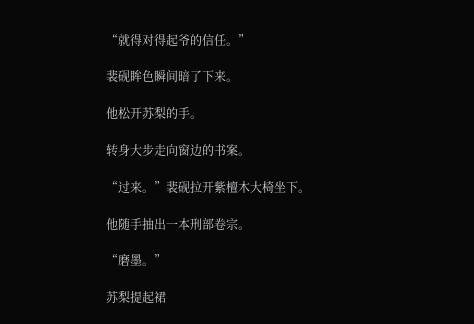“就得对得起爷的信任。”

裴砚眸色瞬间暗了下来。

他松开苏梨的手。

转身大步走向窗边的书案。

“过来。”裴砚拉开紫檀木大椅坐下。

他随手抽出一本刑部卷宗。

“磨墨。”

苏梨提起裙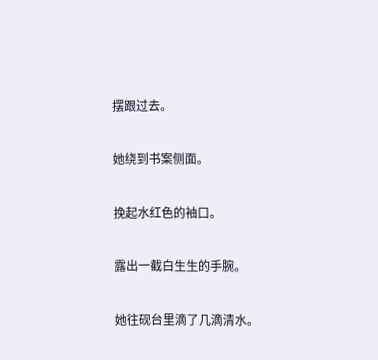摆跟过去。

她绕到书案侧面。

挽起水红色的袖口。

露出一截白生生的手腕。

她往砚台里滴了几滴清水。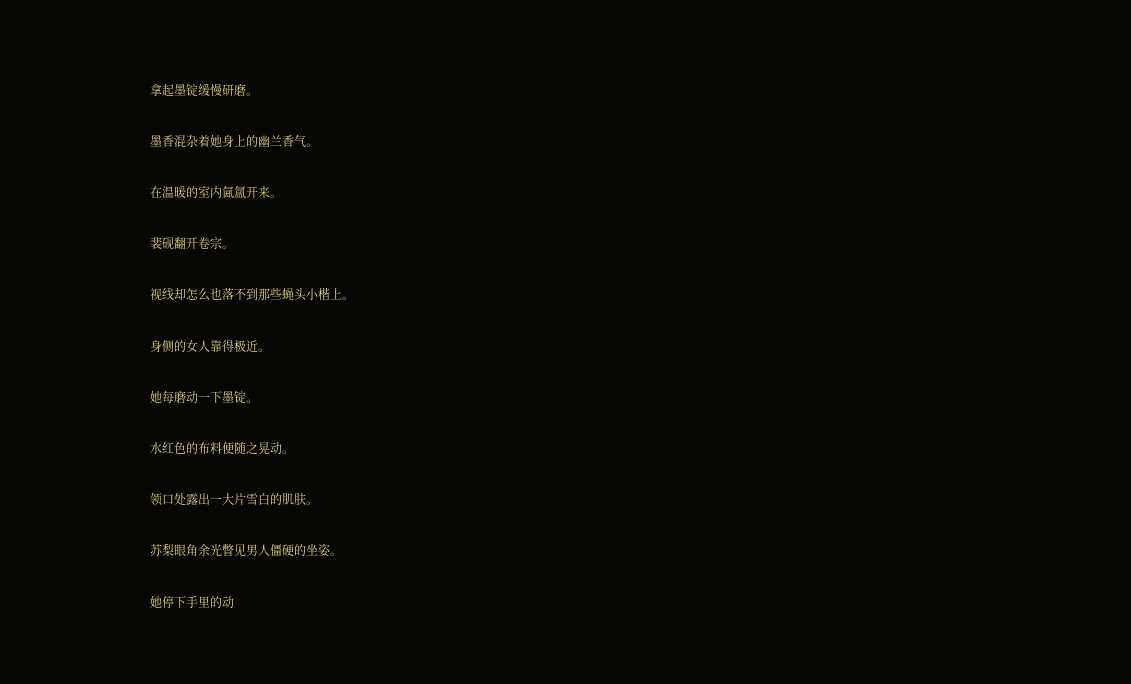拿起墨锭缓慢研磨。

墨香混杂着她身上的幽兰香气。

在温暖的室内氤氲开来。

裴砚翻开卷宗。

视线却怎么也落不到那些蝇头小楷上。

身侧的女人靠得极近。

她每磨动一下墨锭。

水红色的布料便随之晃动。

领口处露出一大片雪白的肌肤。

苏梨眼角余光瞥见男人僵硬的坐姿。

她停下手里的动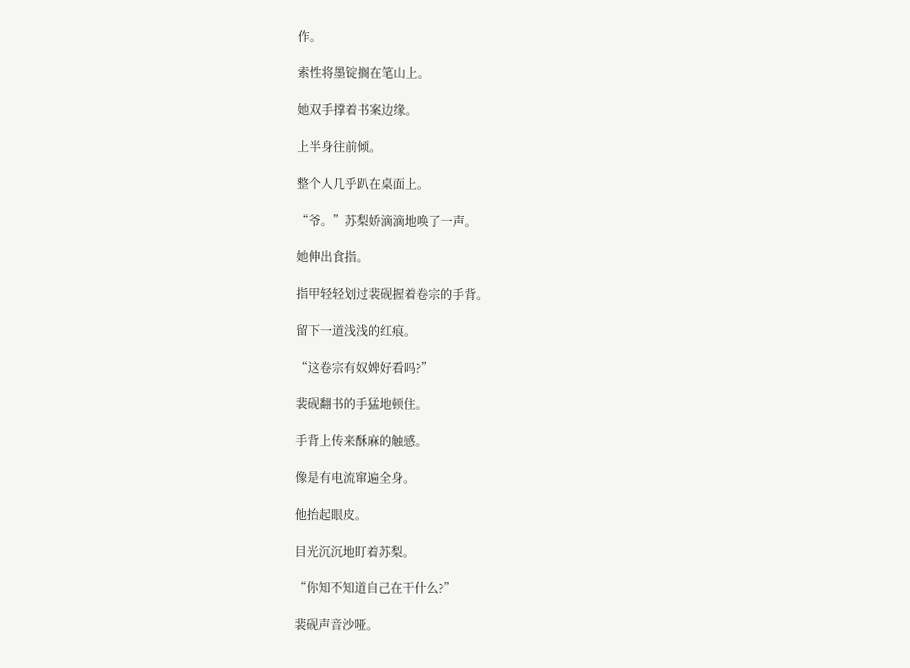作。

索性将墨锭搁在笔山上。

她双手撑着书案边缘。

上半身往前倾。

整个人几乎趴在桌面上。

“爷。”苏梨娇滴滴地唤了一声。

她伸出食指。

指甲轻轻划过裴砚握着卷宗的手背。

留下一道浅浅的红痕。

“这卷宗有奴婢好看吗?”

裴砚翻书的手猛地顿住。

手背上传来酥麻的触感。

像是有电流窜遍全身。

他抬起眼皮。

目光沉沉地盯着苏梨。

“你知不知道自己在干什么?”

裴砚声音沙哑。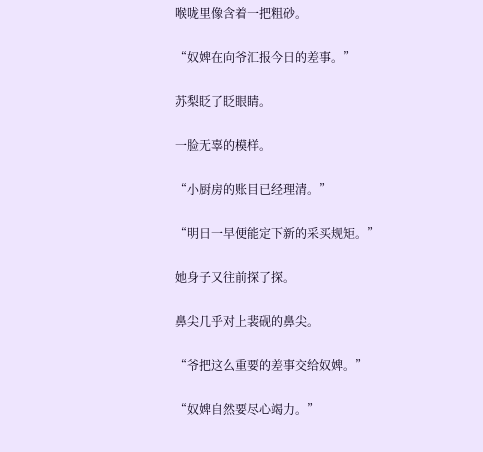喉咙里像含着一把粗砂。

“奴婢在向爷汇报今日的差事。”

苏梨眨了眨眼睛。

一脸无辜的模样。

“小厨房的账目已经理清。”

“明日一早便能定下新的采买规矩。”

她身子又往前探了探。

鼻尖几乎对上裴砚的鼻尖。

“爷把这么重要的差事交给奴婢。”

“奴婢自然要尽心竭力。”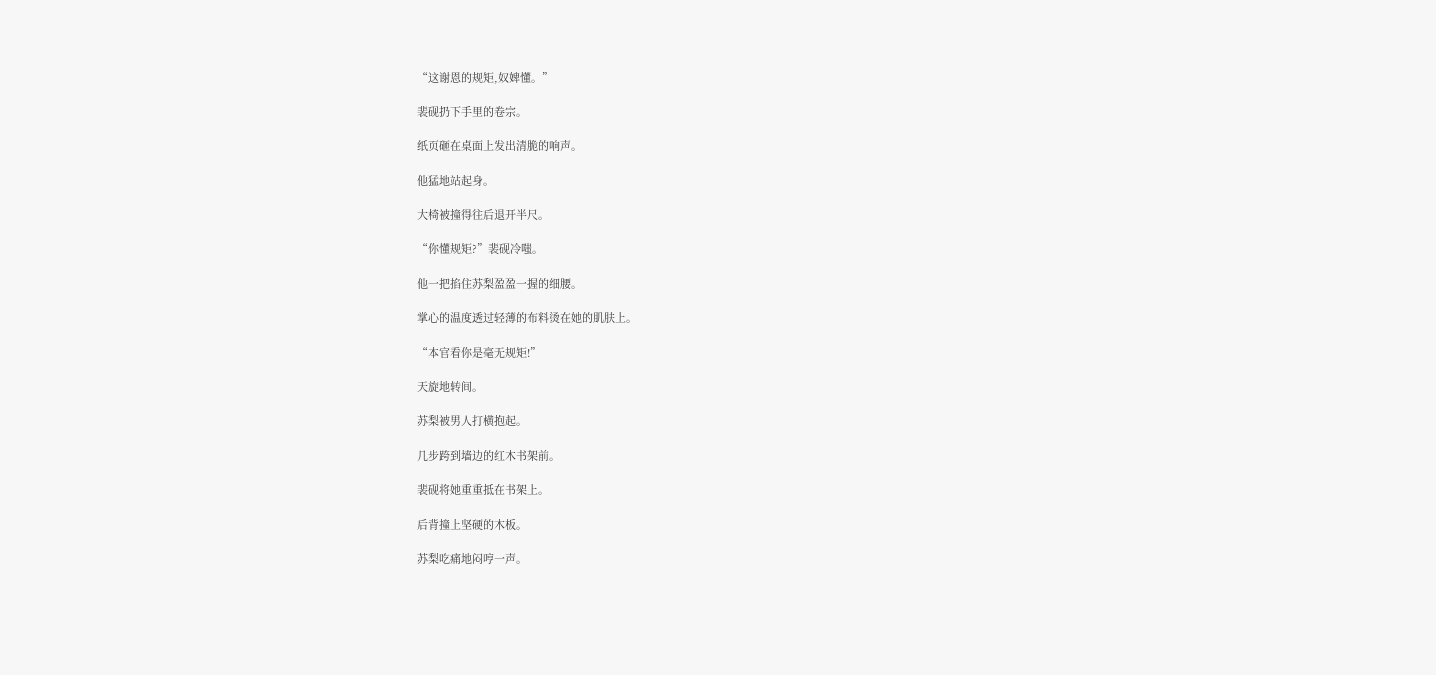“这谢恩的规矩,奴婢懂。”

裴砚扔下手里的卷宗。

纸页砸在桌面上发出清脆的响声。

他猛地站起身。

大椅被撞得往后退开半尺。

“你懂规矩?”裴砚冷嗤。

他一把掐住苏梨盈盈一握的细腰。

掌心的温度透过轻薄的布料烫在她的肌肤上。

“本官看你是毫无规矩!”

天旋地转间。

苏梨被男人打横抱起。

几步跨到墙边的红木书架前。

裴砚将她重重抵在书架上。

后背撞上坚硬的木板。

苏梨吃痛地闷哼一声。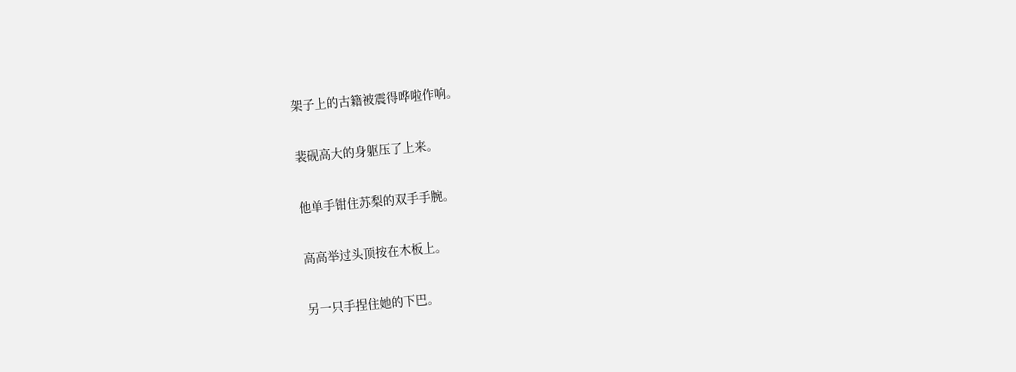架子上的古籍被震得哗啦作响。

裴砚高大的身躯压了上来。

他单手钳住苏梨的双手手腕。

高高举过头顶按在木板上。

另一只手捏住她的下巴。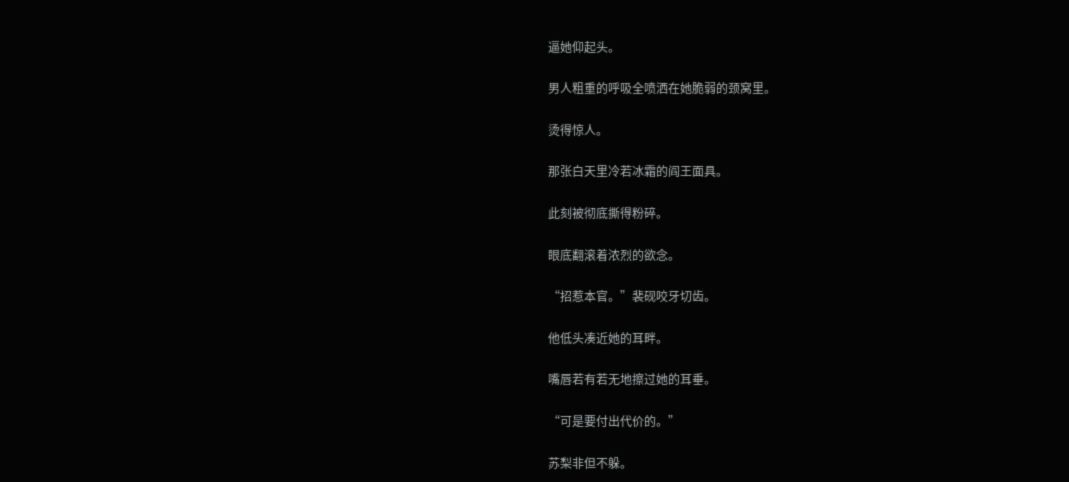逼她仰起头。

男人粗重的呼吸全喷洒在她脆弱的颈窝里。

烫得惊人。

那张白天里冷若冰霜的阎王面具。

此刻被彻底撕得粉碎。

眼底翻滚着浓烈的欲念。

“招惹本官。”裴砚咬牙切齿。

他低头凑近她的耳畔。

嘴唇若有若无地擦过她的耳垂。

“可是要付出代价的。”

苏梨非但不躲。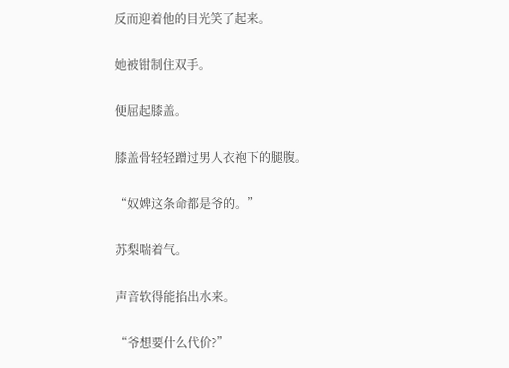反而迎着他的目光笑了起来。

她被钳制住双手。

便屈起膝盖。

膝盖骨轻轻蹭过男人衣袍下的腿腹。

“奴婢这条命都是爷的。”

苏梨喘着气。

声音软得能掐出水来。

“爷想要什么代价?”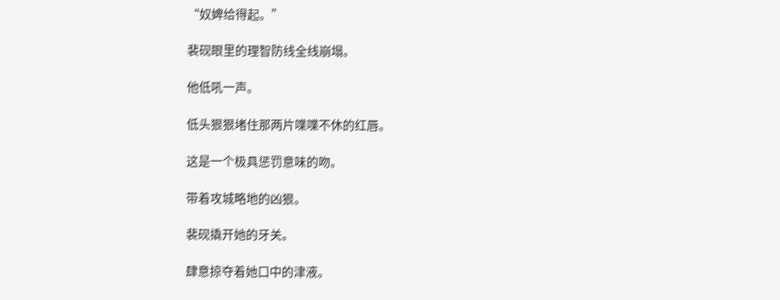“奴婢给得起。”

裴砚眼里的理智防线全线崩塌。

他低吼一声。

低头狠狠堵住那两片喋喋不休的红唇。

这是一个极具惩罚意味的吻。

带着攻城略地的凶狠。

裴砚撬开她的牙关。

肆意掠夺着她口中的津液。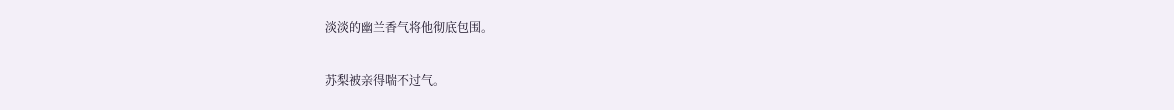淡淡的幽兰香气将他彻底包围。

苏梨被亲得喘不过气。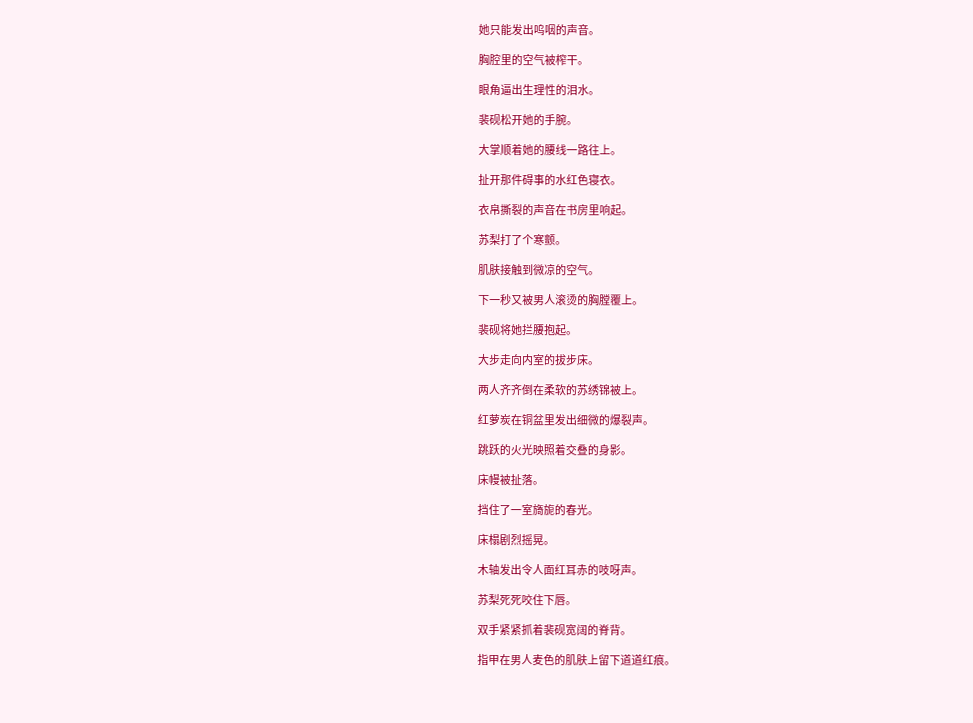她只能发出呜咽的声音。

胸腔里的空气被榨干。

眼角逼出生理性的泪水。

裴砚松开她的手腕。

大掌顺着她的腰线一路往上。

扯开那件碍事的水红色寝衣。

衣帛撕裂的声音在书房里响起。

苏梨打了个寒颤。

肌肤接触到微凉的空气。

下一秒又被男人滚烫的胸膛覆上。

裴砚将她拦腰抱起。

大步走向内室的拔步床。

两人齐齐倒在柔软的苏绣锦被上。

红萝炭在铜盆里发出细微的爆裂声。

跳跃的火光映照着交叠的身影。

床幔被扯落。

挡住了一室旖旎的春光。

床榻剧烈摇晃。

木轴发出令人面红耳赤的吱呀声。

苏梨死死咬住下唇。

双手紧紧抓着裴砚宽阔的脊背。

指甲在男人麦色的肌肤上留下道道红痕。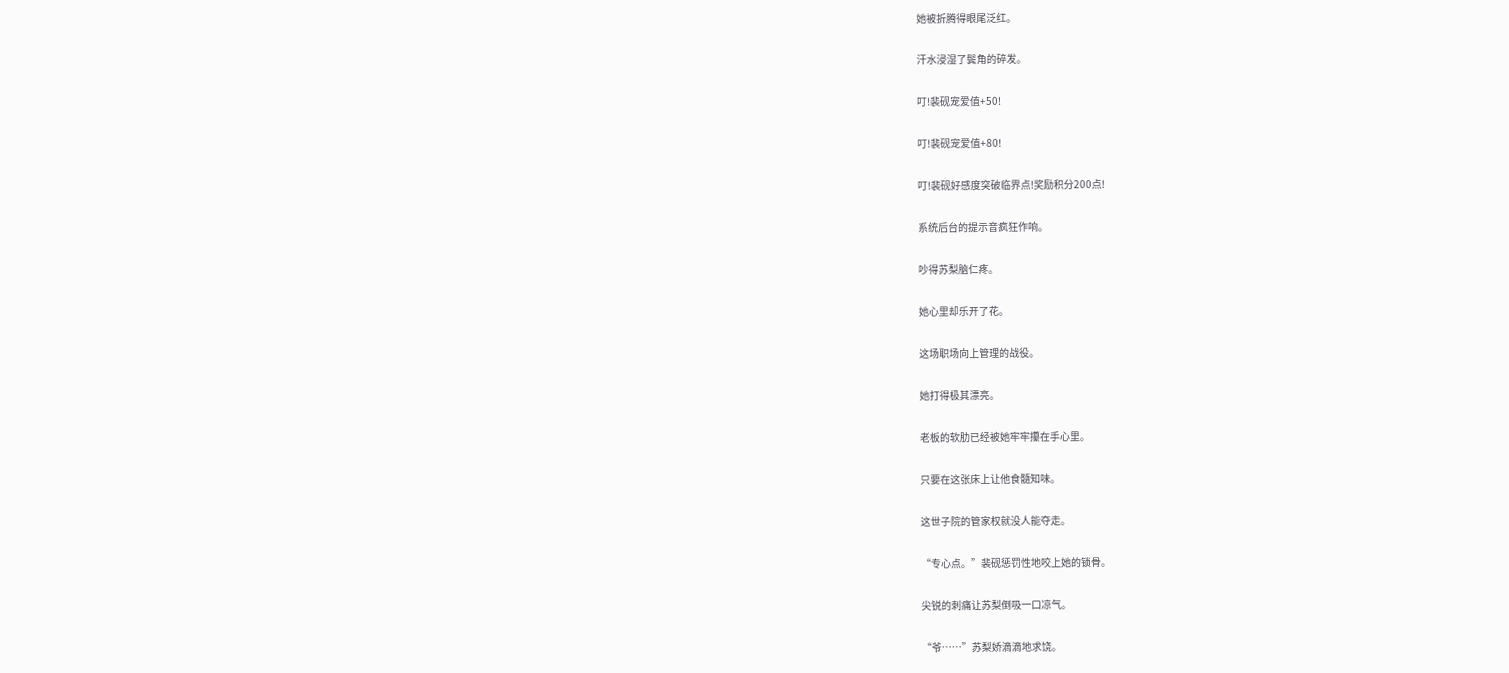她被折腾得眼尾泛红。

汗水浸湿了鬓角的碎发。

叮!裴砚宠爱值+50!

叮!裴砚宠爱值+80!

叮!裴砚好感度突破临界点!奖励积分200点!

系统后台的提示音疯狂作响。

吵得苏梨脑仁疼。

她心里却乐开了花。

这场职场向上管理的战役。

她打得极其漂亮。

老板的软肋已经被她牢牢攥在手心里。

只要在这张床上让他食髓知味。

这世子院的管家权就没人能夺走。

“专心点。”裴砚惩罚性地咬上她的锁骨。

尖锐的刺痛让苏梨倒吸一口凉气。

“爷……”苏梨娇滴滴地求饶。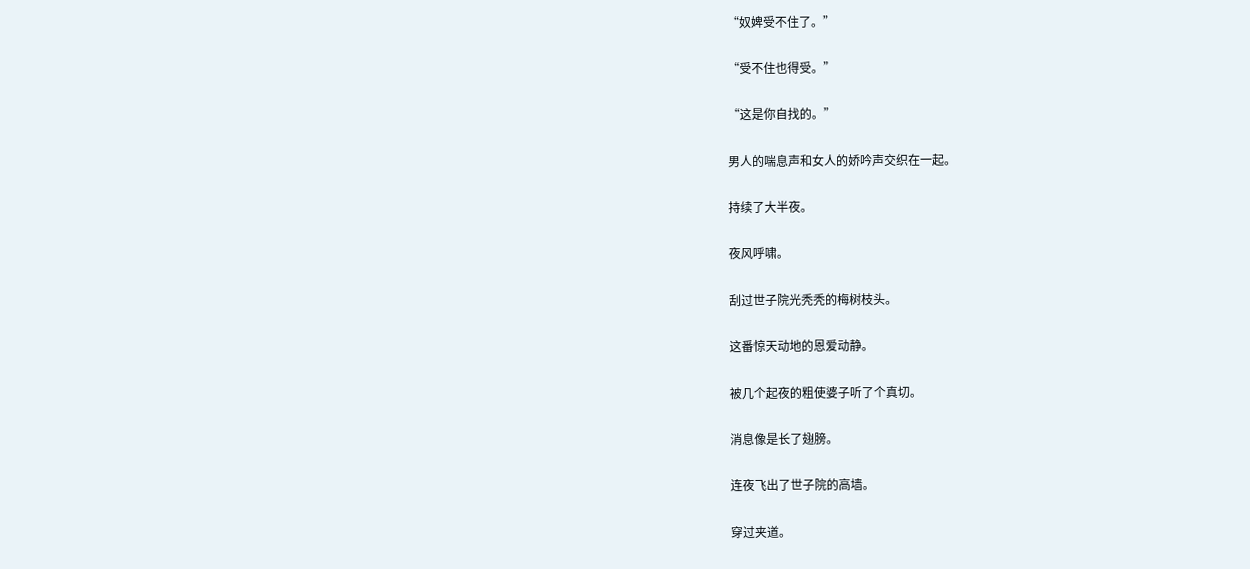“奴婢受不住了。”

“受不住也得受。”

“这是你自找的。”

男人的喘息声和女人的娇吟声交织在一起。

持续了大半夜。

夜风呼啸。

刮过世子院光秃秃的梅树枝头。

这番惊天动地的恩爱动静。

被几个起夜的粗使婆子听了个真切。

消息像是长了翅膀。

连夜飞出了世子院的高墙。

穿过夹道。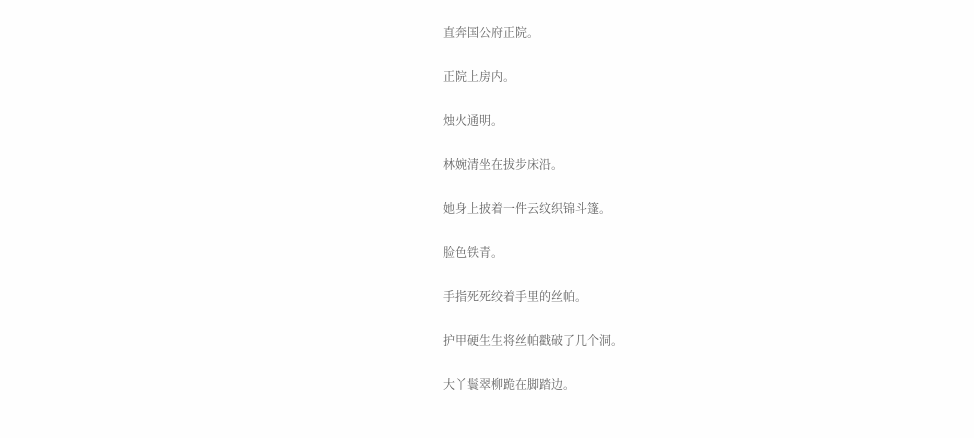直奔国公府正院。

正院上房内。

烛火通明。

林婉清坐在拔步床沿。

她身上披着一件云纹织锦斗篷。

脸色铁青。

手指死死绞着手里的丝帕。

护甲硬生生将丝帕戳破了几个洞。

大丫鬟翠柳跪在脚踏边。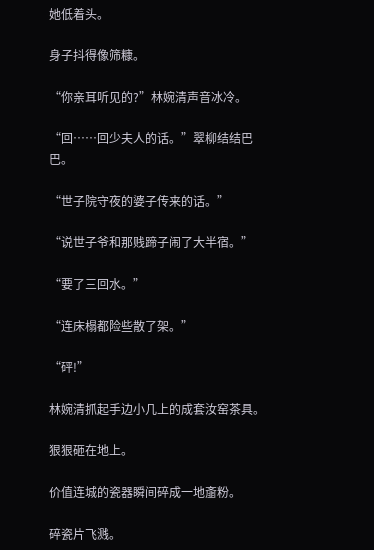她低着头。

身子抖得像筛糠。

“你亲耳听见的?”林婉清声音冰冷。

“回……回少夫人的话。”翠柳结结巴巴。

“世子院守夜的婆子传来的话。”

“说世子爷和那贱蹄子闹了大半宿。”

“要了三回水。”

“连床榻都险些散了架。”

“砰!”

林婉清抓起手边小几上的成套汝窑茶具。

狠狠砸在地上。

价值连城的瓷器瞬间碎成一地齑粉。

碎瓷片飞溅。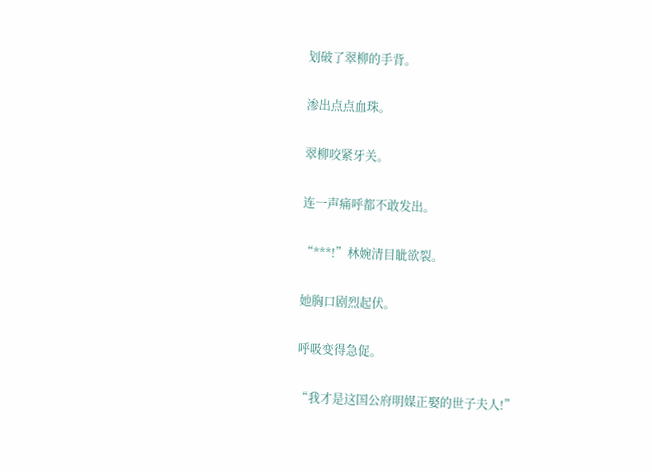划破了翠柳的手背。

渗出点点血珠。

翠柳咬紧牙关。

连一声痛呼都不敢发出。

“***!”林婉清目眦欲裂。

她胸口剧烈起伏。

呼吸变得急促。

“我才是这国公府明媒正娶的世子夫人!”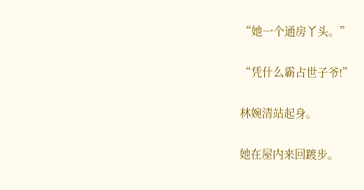“她一个通房丫头。”

“凭什么霸占世子爷!”

林婉清站起身。

她在屋内来回踱步。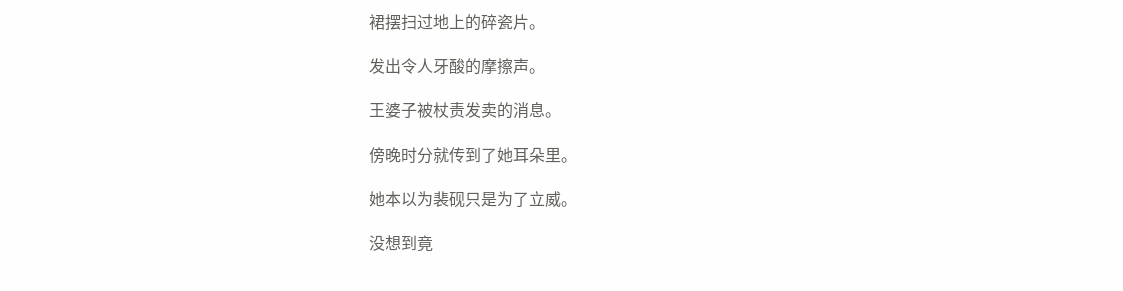裙摆扫过地上的碎瓷片。

发出令人牙酸的摩擦声。

王婆子被杖责发卖的消息。

傍晚时分就传到了她耳朵里。

她本以为裴砚只是为了立威。

没想到竟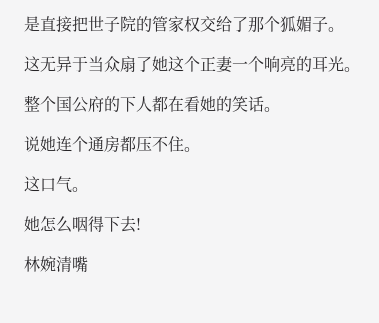是直接把世子院的管家权交给了那个狐媚子。

这无异于当众扇了她这个正妻一个响亮的耳光。

整个国公府的下人都在看她的笑话。

说她连个通房都压不住。

这口气。

她怎么咽得下去!

林婉清嘴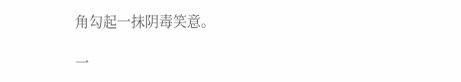角勾起一抹阴毒笑意。

一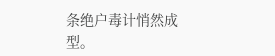条绝户毒计悄然成型。